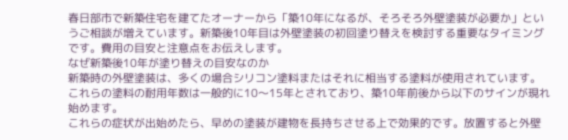春日部市で新築住宅を建てたオーナーから「築10年になるが、そろそろ外壁塗装が必要か」というご相談が増えています。新築後10年目は外壁塗装の初回塗り替えを検討する重要なタイミングです。費用の目安と注意点をお伝えします。
なぜ新築後10年が塗り替えの目安なのか
新築時の外壁塗装は、多くの場合シリコン塗料またはそれに相当する塗料が使用されています。これらの塗料の耐用年数は一般的に10〜15年とされており、築10年前後から以下のサインが現れ始めます。
これらの症状が出始めたら、早めの塗装が建物を長持ちさせる上で効果的です。放置すると外壁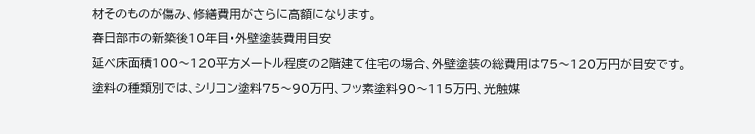材そのものが傷み、修繕費用がさらに高額になります。
春日部市の新築後10年目・外壁塗装費用目安
延べ床面積100〜120平方メートル程度の2階建て住宅の場合、外壁塗装の総費用は75〜120万円が目安です。
塗料の種類別では、シリコン塗料75〜90万円、フッ素塗料90〜115万円、光触媒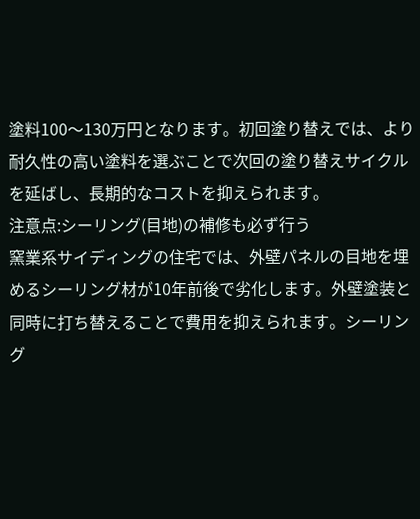塗料100〜130万円となります。初回塗り替えでは、より耐久性の高い塗料を選ぶことで次回の塗り替えサイクルを延ばし、長期的なコストを抑えられます。
注意点:シーリング(目地)の補修も必ず行う
窯業系サイディングの住宅では、外壁パネルの目地を埋めるシーリング材が10年前後で劣化します。外壁塗装と同時に打ち替えることで費用を抑えられます。シーリング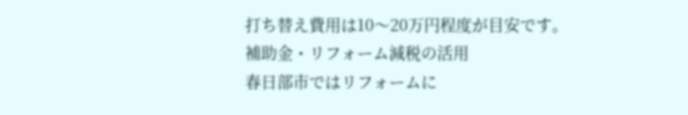打ち替え費用は10〜20万円程度が目安です。
補助金・リフォーム減税の活用
春日部市ではリフォームに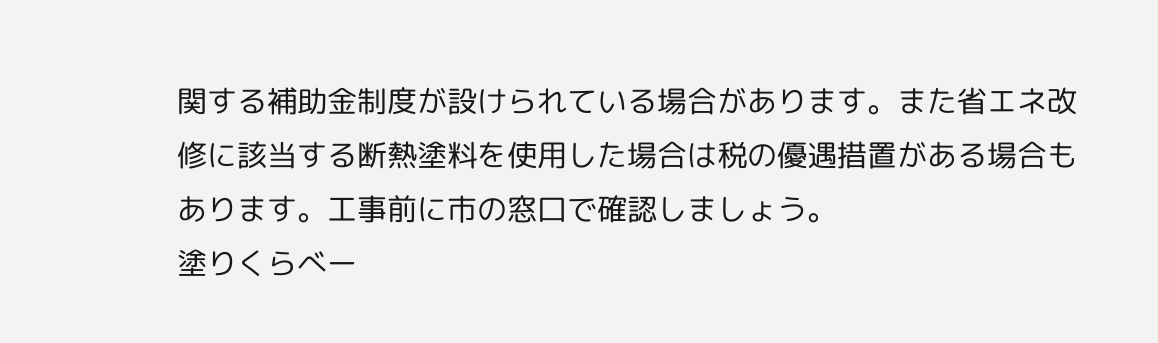関する補助金制度が設けられている場合があります。また省エネ改修に該当する断熱塗料を使用した場合は税の優遇措置がある場合もあります。工事前に市の窓口で確認しましょう。
塗りくらべー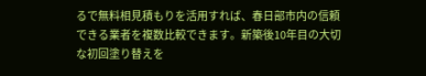るで無料相見積もりを活用すれば、春日部市内の信頼できる業者を複数比較できます。新築後10年目の大切な初回塗り替えを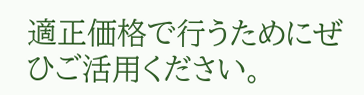適正価格で行うためにぜひご活用ください。